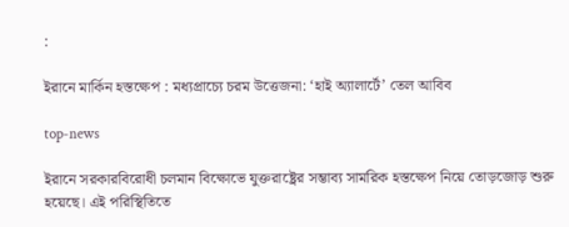:

ইরানে মার্কিন হস্তক্ষেপ : মধ্যপ্রাচ্যে চরম উত্তেজনা: ‘হাই অ্যালার্টে’ তেল আবিব

top-news

ইরানে সরকারবিরোধী চলমান বিক্ষোভে যুক্তরাষ্ট্রের সম্ভাব্য সামরিক হস্তক্ষেপ নিয়ে তোড়জোড় শুরু হয়েছে। এই পরিস্থিতিতে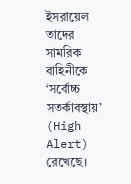ইসরায়েল তাদের সামরিক বাহিনীকে ‘সর্বোচ্চ সতর্কাবস্থায়’ (High Alert) রেখেছে।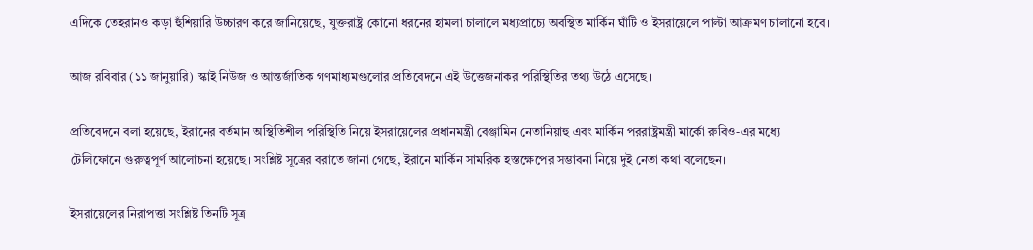এদিকে তেহরানও কড়া হুঁশিয়ারি উচ্চারণ করে জানিয়েছে, যুক্তরাষ্ট্র কোনো ধরনের হামলা চালালে মধ্যপ্রাচ্যে অবস্থিত মার্কিন ঘাঁটি ও ইসরায়েলে পাল্টা আক্রমণ চালানো হবে।

আজ রবিবার (১১ জানুয়ারি) স্কাই নিউজ ও আন্তর্জাতিক গণমাধ্যমগুলোর প্রতিবেদনে এই উত্তেজনাকর পরিস্থিতির তথ্য উঠে এসেছে।

প্রতিবেদনে বলা হয়েছে, ইরানের বর্তমান অস্থিতিশীল পরিস্থিতি নিয়ে ইসরায়েলের প্রধানমন্ত্রী বেঞ্জামিন নেতানিয়াহু এবং মার্কিন পররাষ্ট্রমন্ত্রী মার্কো রুবিও-এর মধ্যে টেলিফোনে গুরুত্বপূর্ণ আলোচনা হয়েছে। সংশ্লিষ্ট সূত্রের বরাতে জানা গেছে, ইরানে মার্কিন সামরিক হস্তক্ষেপের সম্ভাবনা নিয়ে দুই নেতা কথা বলেছেন।

ইসরায়েলের নিরাপত্তা সংশ্লিষ্ট তিনটি সূত্র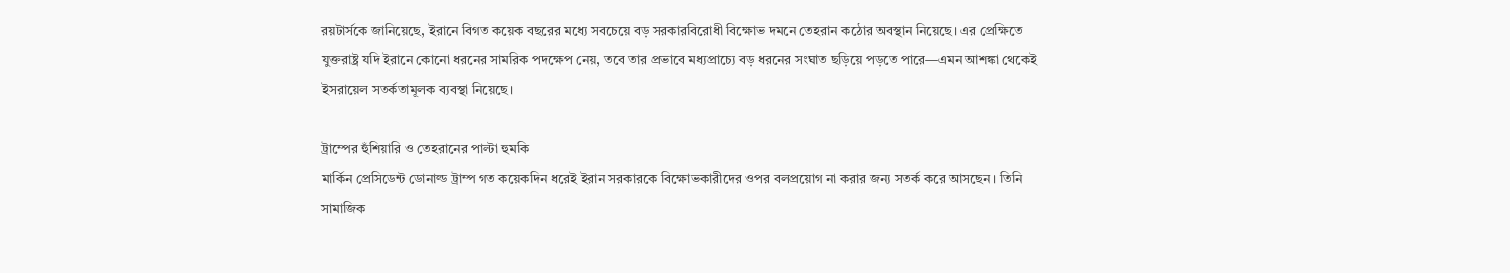রয়টার্সকে জানিয়েছে, ইরানে বিগত কয়েক বছরের মধ্যে সবচেয়ে বড় সরকারবিরোধী বিক্ষোভ দমনে তেহরান কঠোর অবস্থান নিয়েছে। এর প্রেক্ষিতে যুক্তরাষ্ট্র যদি ইরানে কোনো ধরনের সামরিক পদক্ষেপ নেয়, তবে তার প্রভাবে মধ্যপ্রাচ্যে বড় ধরনের সংঘাত ছড়িয়ে পড়তে পারে—এমন আশঙ্কা থেকেই ইসরায়েল সতর্কতামূলক ব্যবস্থা নিয়েছে।

ট্রাম্পের হুঁশিয়ারি ও তেহরানের পাল্টা হুমকি
মার্কিন প্রেসিডেন্ট ডোনাল্ড ট্রাম্প গত কয়েকদিন ধরেই ইরান সরকারকে বিক্ষোভকারীদের ওপর বলপ্রয়োগ না করার জন্য সতর্ক করে আসছেন। তিনি সামাজিক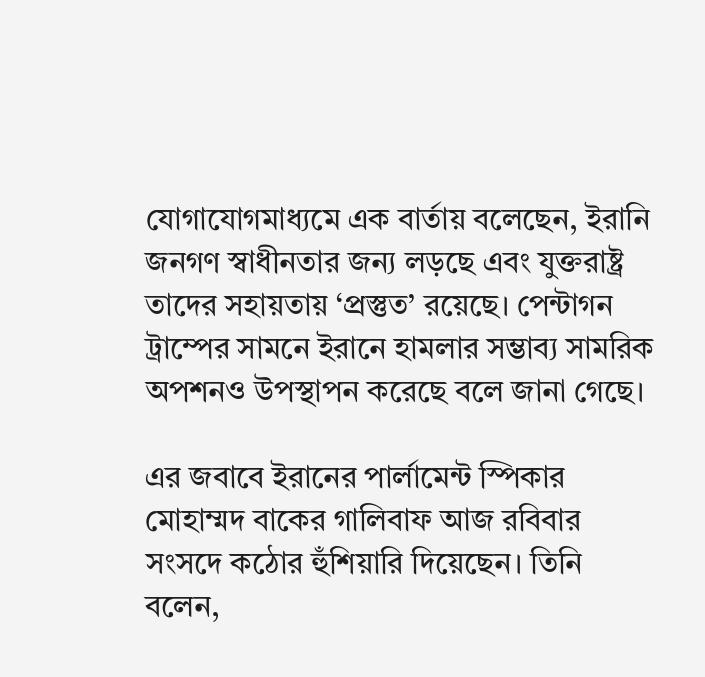যোগাযোগমাধ্যমে এক বার্তায় বলেছেন, ইরানি জনগণ স্বাধীনতার জন্য লড়ছে এবং যুক্তরাষ্ট্র তাদের সহায়তায় ‘প্রস্তুত’ রয়েছে। পেন্টাগন ট্রাম্পের সামনে ইরানে হামলার সম্ভাব্য সামরিক অপশনও উপস্থাপন করেছে বলে জানা গেছে।

এর জবাবে ইরানের পার্লামেন্ট স্পিকার মোহাম্মদ বাকের গালিবাফ আজ রবিবার সংসদে কঠোর হুঁশিয়ারি দিয়েছেন। তিনি বলেন,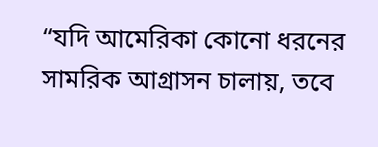“যদি আমেরিকা কোনো ধরনের সামরিক আগ্রাসন চালায়, তবে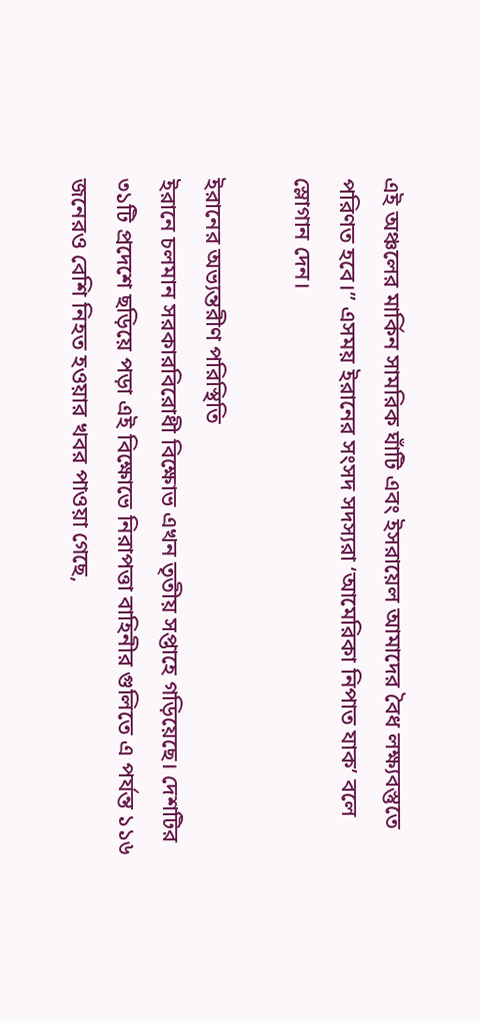এই অঞ্চলের মার্কিন সামরিক ঘাঁটি এবং ইসরায়েল আমাদের বৈধ লক্ষ্যবস্তুতে পরিণত হবে।” এসময় ইরানের সংসদ সদস্যরা ‘আমেরিকা নিপাত যাক’ বলে স্লোগান দেন।

ইরানের অভ্যন্তরীণ পরিস্থিতি
ইরানে চলমান সরকারবিরোধী বিক্ষোভ এখন তৃতীয় সপ্তাহে গড়িয়েছে। দেশটির ৩১টি প্রদেশে ছড়িয়ে পড়া এই বিক্ষোভে নিরাপত্তা বাহিনীর গুলিতে এ পর্যন্ত ১১৬ জনেরও বেশি নিহত হওয়ার খবর পাওয়া গেছে,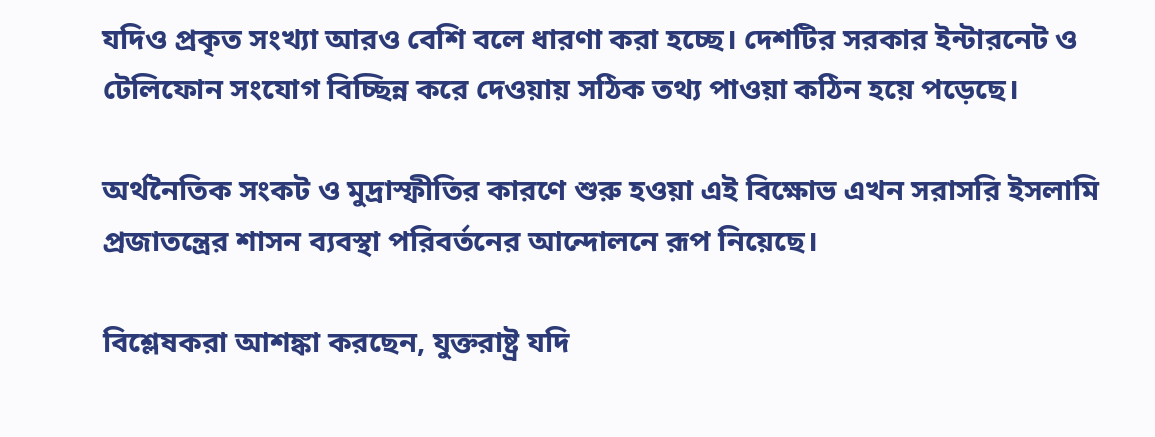যদিও প্রকৃত সংখ্যা আরও বেশি বলে ধারণা করা হচ্ছে। দেশটির সরকার ইন্টারনেট ও টেলিফোন সংযোগ বিচ্ছিন্ন করে দেওয়ায় সঠিক তথ্য পাওয়া কঠিন হয়ে পড়েছে।

অর্থনৈতিক সংকট ও মুদ্রাস্ফীতির কারণে শুরু হওয়া এই বিক্ষোভ এখন সরাসরি ইসলামি প্রজাতন্ত্রের শাসন ব্যবস্থা পরিবর্তনের আন্দোলনে রূপ নিয়েছে।

বিশ্লেষকরা আশঙ্কা করছেন, যুক্তরাষ্ট্র যদি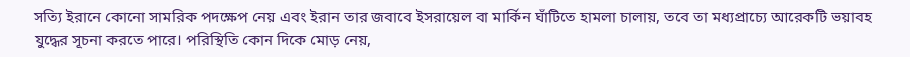সত্যি ইরানে কোনো সামরিক পদক্ষেপ নেয় এবং ইরান তার জবাবে ইসরায়েল বা মার্কিন ঘাঁটিতে হামলা চালায়, তবে তা মধ্যপ্রাচ্যে আরেকটি ভয়াবহ যুদ্ধের সূচনা করতে পারে। পরিস্থিতি কোন দিকে মোড় নেয়,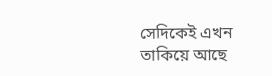সেদিকেই এখন তাকিয়ে আছে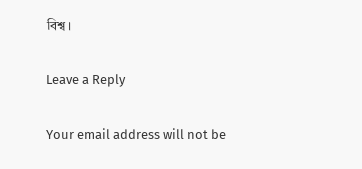বিশ্ব।

Leave a Reply

Your email address will not be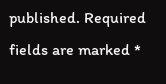published. Required fields are marked *